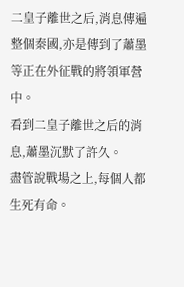二皇子離世之后,消息傳遍整個秦國,亦是傳到了蕭墨等正在外征戰的將領軍營中。
看到二皇子離世之后的消息,蕭墨沉默了許久。
盡管說戰場之上,每個人都生死有命。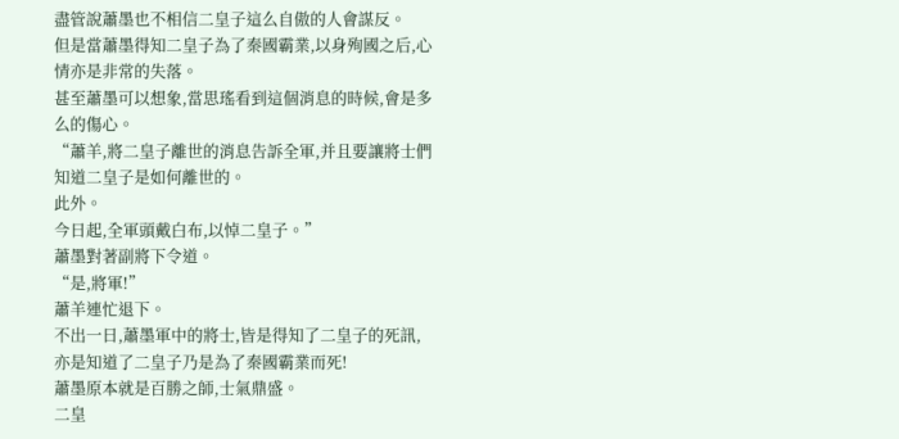盡管說蕭墨也不相信二皇子這么自傲的人會謀反。
但是當蕭墨得知二皇子為了秦國霸業,以身殉國之后,心情亦是非常的失落。
甚至蕭墨可以想象,當思瑤看到這個消息的時候,會是多么的傷心。
“蕭羊,將二皇子離世的消息告訴全軍,并且要讓將士們知道二皇子是如何離世的。
此外。
今日起,全軍頭戴白布,以悼二皇子。”
蕭墨對著副將下令道。
“是,將軍!”
蕭羊連忙退下。
不出一日,蕭墨軍中的將士,皆是得知了二皇子的死訊,亦是知道了二皇子乃是為了秦國霸業而死!
蕭墨原本就是百勝之師,士氣鼎盛。
二皇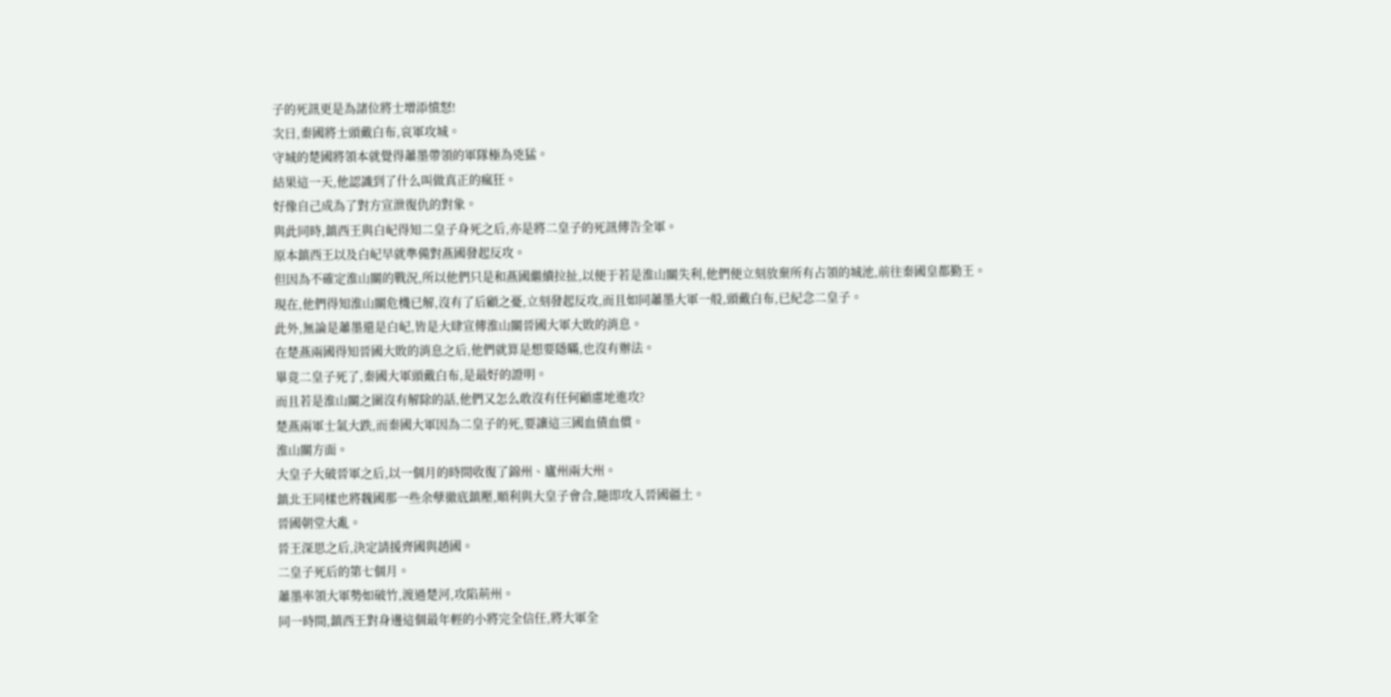子的死訊更是為諸位將士增添憤怒!
次日,秦國將士頭戴白布,哀軍攻城。
守城的楚國將領本就覺得蕭墨帶領的軍隊極為兇猛。
結果這一天,他認識到了什么叫做真正的瘋狂。
好像自己成為了對方宣泄復仇的對象。
與此同時,鎮西王與白屺得知二皇子身死之后,亦是將二皇子的死訊傳告全軍。
原本鎮西王以及白屺早就準備對燕國發起反攻。
但因為不確定淮山關的戰況,所以他們只是和燕國繼續拉扯,以便于若是淮山關失利,他們便立刻放棄所有占領的城池,前往秦國皇都勤王。
現在,他們得知淮山關危機已解,沒有了后顧之憂,立刻發起反攻,而且如同蕭墨大軍一般,頭戴白布,已紀念二皇子。
此外,無論是蕭墨還是白屺,皆是大肆宣傳淮山關晉國大軍大敗的消息。
在楚燕兩國得知晉國大敗的消息之后,他們就算是想要隱瞞,也沒有辦法。
畢竟二皇子死了,秦國大軍頭戴白布,是最好的證明。
而且若是淮山關之圍沒有解除的話,他們又怎么敢沒有任何顧慮地進攻?
楚燕兩軍士氣大跌,而秦國大軍因為二皇子的死,要讓這三國血債血償。
淮山關方面。
大皇子大破晉軍之后,以一個月的時間收復了錦州、廬州兩大州。
鎮北王同樣也將魏國那一些余孽徹底鎮壓,順利與大皇子會合,隨即攻入晉國疆土。
晉國朝堂大亂。
晉王深思之后,決定請援齊國與趙國。
二皇子死后的第七個月。
蕭墨率領大軍勢如破竹,渡過楚河,攻陷荊州。
同一時間,鎮西王對身邊這個最年輕的小將完全信任,將大軍全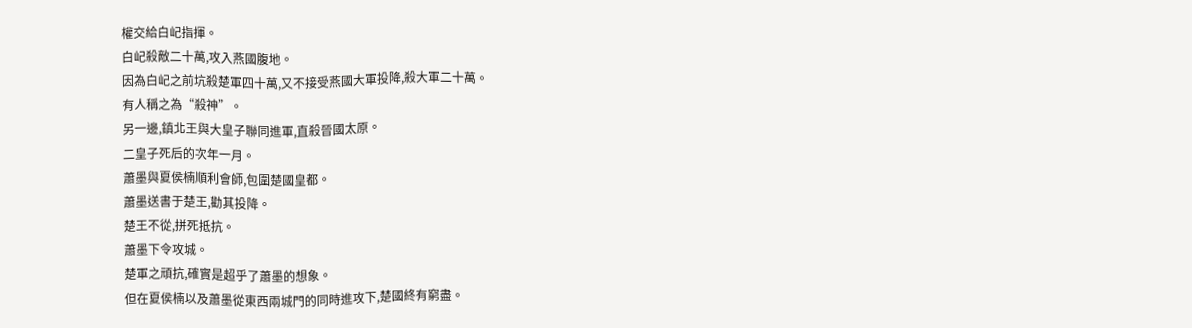權交給白屺指揮。
白屺殺敵二十萬,攻入燕國腹地。
因為白屺之前坑殺楚軍四十萬,又不接受燕國大軍投降,殺大軍二十萬。
有人稱之為“殺神”。
另一邊,鎮北王與大皇子聯同進軍,直殺晉國太原。
二皇子死后的次年一月。
蕭墨與夏侯楠順利會師,包圍楚國皇都。
蕭墨送書于楚王,勸其投降。
楚王不從,拼死抵抗。
蕭墨下令攻城。
楚軍之頑抗,確實是超乎了蕭墨的想象。
但在夏侯楠以及蕭墨從東西兩城門的同時進攻下,楚國終有窮盡。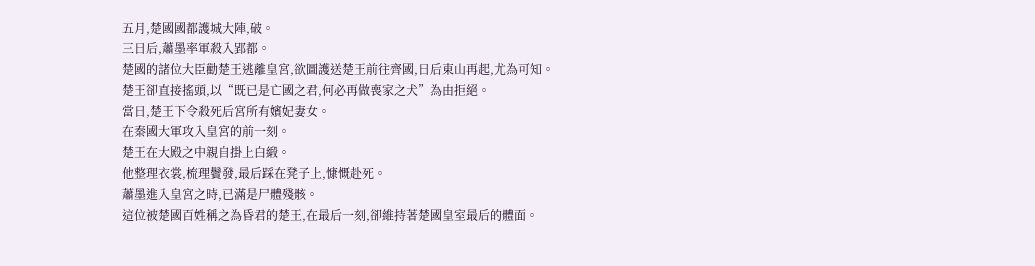五月,楚國國都護城大陣,破。
三日后,蕭墨率軍殺入郢都。
楚國的諸位大臣勸楚王逃離皇宮,欲圖護送楚王前往齊國,日后東山再起,尤為可知。
楚王卻直接搖頭,以“既已是亡國之君,何必再做喪家之犬”為由拒絕。
當日,楚王下令殺死后宮所有嬪妃妻女。
在秦國大軍攻入皇宮的前一刻。
楚王在大殿之中親自掛上白緞。
他整理衣裳,梳理鬢發,最后踩在凳子上,慷慨赴死。
蕭墨進入皇宮之時,已滿是尸體殘骸。
這位被楚國百姓稱之為昏君的楚王,在最后一刻,卻維持著楚國皇室最后的體面。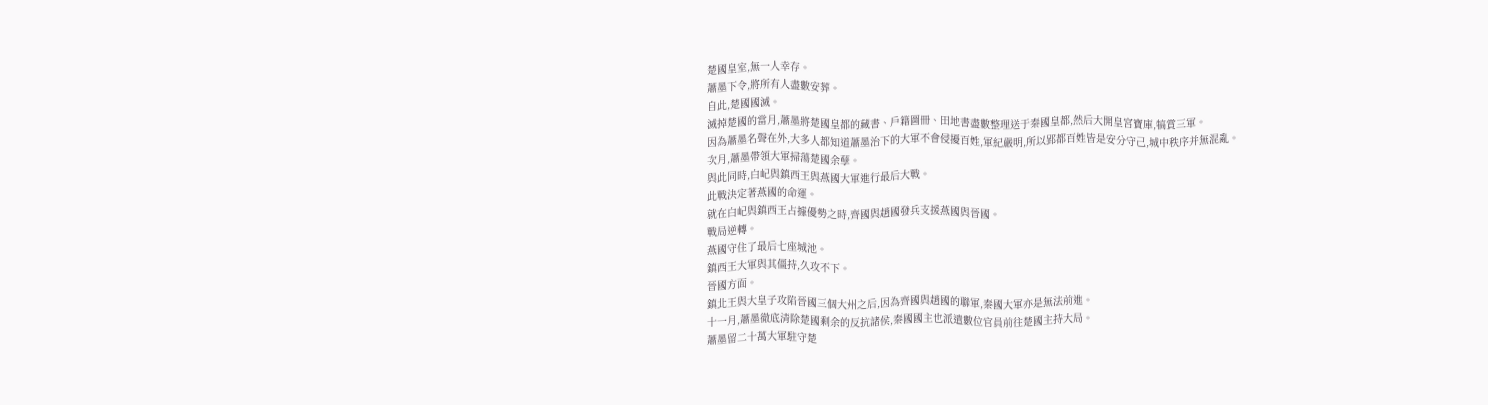楚國皇室,無一人幸存。
蕭墨下令,將所有人盡數安葬。
自此,楚國國滅。
滅掉楚國的當月,蕭墨將楚國皇都的藏書、戶籍圖冊、田地書盡數整理送于秦國皇都,然后大開皇宮寶庫,犒賞三軍。
因為蕭墨名聲在外,大多人都知道蕭墨治下的大軍不會侵擾百姓,軍紀嚴明,所以郢都百姓皆是安分守己,城中秩序并無混亂。
次月,蕭墨帶領大軍掃蕩楚國余孽。
與此同時,白屺與鎮西王與燕國大軍進行最后大戰。
此戰決定著燕國的命運。
就在白屺與鎮西王占據優勢之時,齊國與趙國發兵支援燕國與晉國。
戰局逆轉。
燕國守住了最后七座城池。
鎮西王大軍與其僵持,久攻不下。
晉國方面。
鎮北王與大皇子攻陷晉國三個大州之后,因為齊國與趙國的聯軍,秦國大軍亦是無法前進。
十一月,蕭墨徹底清除楚國剩余的反抗諸侯,秦國國主也派遣數位官員前往楚國主持大局。
蕭墨留二十萬大軍駐守楚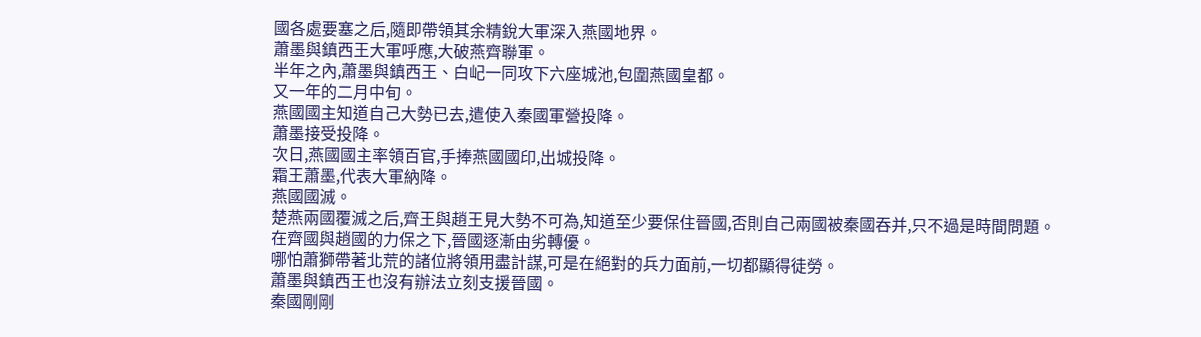國各處要塞之后,隨即帶領其余精銳大軍深入燕國地界。
蕭墨與鎮西王大軍呼應,大破燕齊聯軍。
半年之內,蕭墨與鎮西王、白屺一同攻下六座城池,包圍燕國皇都。
又一年的二月中旬。
燕國國主知道自己大勢已去,遣使入秦國軍營投降。
蕭墨接受投降。
次日,燕國國主率領百官,手捧燕國國印,出城投降。
霜王蕭墨,代表大軍納降。
燕國國滅。
楚燕兩國覆滅之后,齊王與趙王見大勢不可為,知道至少要保住晉國,否則自己兩國被秦國吞并,只不過是時間問題。
在齊國與趙國的力保之下,晉國逐漸由劣轉優。
哪怕蕭獅帶著北荒的諸位將領用盡計謀,可是在絕對的兵力面前,一切都顯得徒勞。
蕭墨與鎮西王也沒有辦法立刻支援晉國。
秦國剛剛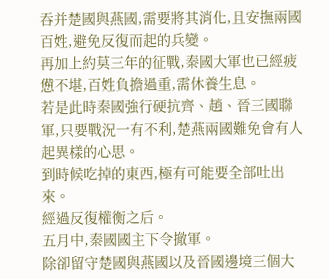吞并楚國與燕國,需要將其消化,且安撫兩國百姓,避免反復而起的兵變。
再加上約莫三年的征戰,秦國大軍也已經疲憊不堪,百姓負擔過重,需休養生息。
若是此時秦國強行硬抗齊、趙、晉三國聯軍,只要戰況一有不利,楚燕兩國難免會有人起異樣的心思。
到時候吃掉的東西,極有可能要全部吐出來。
經過反復權衡之后。
五月中,秦國國主下令撤軍。
除卻留守楚國與燕國以及晉國邊境三個大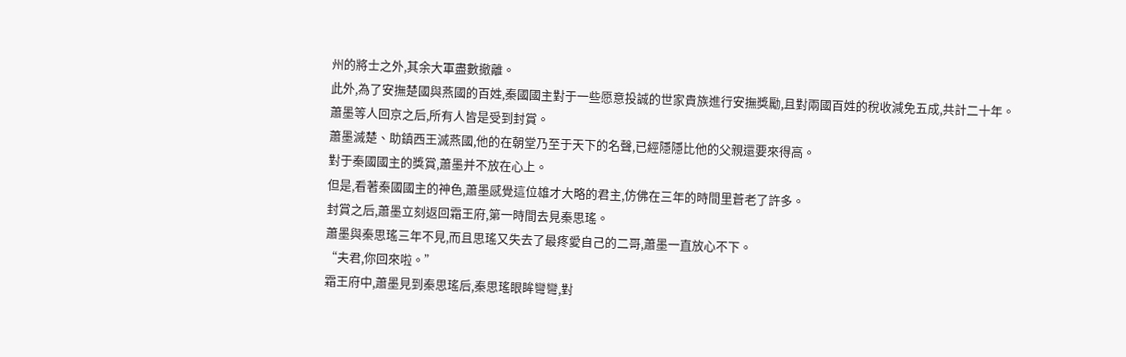州的將士之外,其余大軍盡數撤離。
此外,為了安撫楚國與燕國的百姓,秦國國主對于一些愿意投誠的世家貴族進行安撫獎勵,且對兩國百姓的稅收減免五成,共計二十年。
蕭墨等人回京之后,所有人皆是受到封賞。
蕭墨滅楚、助鎮西王滅燕國,他的在朝堂乃至于天下的名聲,已經隱隱比他的父親還要來得高。
對于秦國國主的獎賞,蕭墨并不放在心上。
但是,看著秦國國主的神色,蕭墨感覺這位雄才大略的君主,仿佛在三年的時間里蒼老了許多。
封賞之后,蕭墨立刻返回霜王府,第一時間去見秦思瑤。
蕭墨與秦思瑤三年不見,而且思瑤又失去了最疼愛自己的二哥,蕭墨一直放心不下。
“夫君,你回來啦。”
霜王府中,蕭墨見到秦思瑤后,秦思瑤眼眸彎彎,對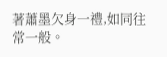著蕭墨欠身一禮,如同往常一般。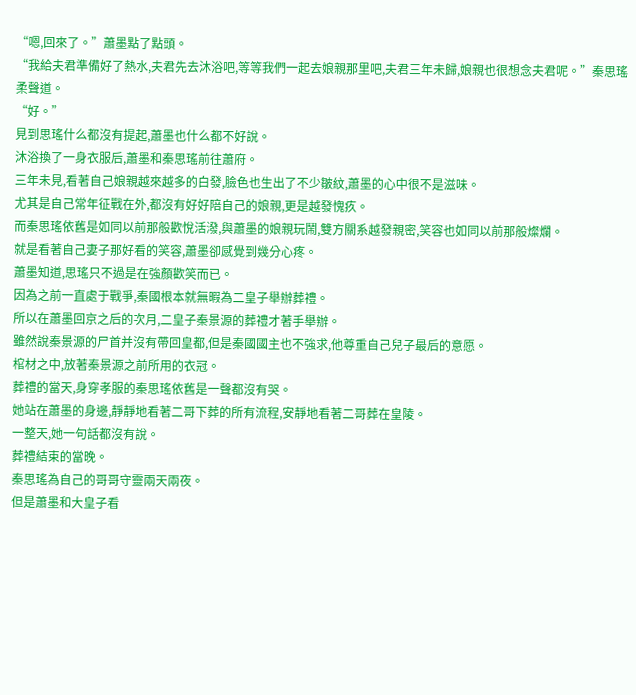“嗯,回來了。”蕭墨點了點頭。
“我給夫君準備好了熱水,夫君先去沐浴吧,等等我們一起去娘親那里吧,夫君三年未歸,娘親也很想念夫君呢。”秦思瑤柔聲道。
“好。”
見到思瑤什么都沒有提起,蕭墨也什么都不好說。
沐浴換了一身衣服后,蕭墨和秦思瑤前往蕭府。
三年未見,看著自己娘親越來越多的白發,臉色也生出了不少皺紋,蕭墨的心中很不是滋味。
尤其是自己常年征戰在外,都沒有好好陪自己的娘親,更是越發愧疚。
而秦思瑤依舊是如同以前那般歡悅活潑,與蕭墨的娘親玩鬧,雙方關系越發親密,笑容也如同以前那般燦爛。
就是看著自己妻子那好看的笑容,蕭墨卻感覺到幾分心疼。
蕭墨知道,思瑤只不過是在強顏歡笑而已。
因為之前一直處于戰爭,秦國根本就無暇為二皇子舉辦葬禮。
所以在蕭墨回京之后的次月,二皇子秦景源的葬禮才著手舉辦。
雖然說秦景源的尸首并沒有帶回皇都,但是秦國國主也不強求,他尊重自己兒子最后的意愿。
棺材之中,放著秦景源之前所用的衣冠。
葬禮的當天,身穿孝服的秦思瑤依舊是一聲都沒有哭。
她站在蕭墨的身邊,靜靜地看著二哥下葬的所有流程,安靜地看著二哥葬在皇陵。
一整天,她一句話都沒有說。
葬禮結束的當晚。
秦思瑤為自己的哥哥守靈兩天兩夜。
但是蕭墨和大皇子看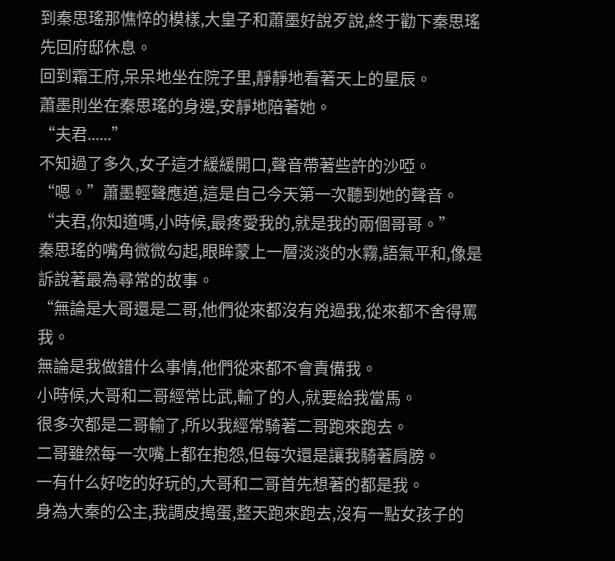到秦思瑤那憔悴的模樣,大皇子和蕭墨好說歹說,終于勸下秦思瑤先回府邸休息。
回到霜王府,呆呆地坐在院子里,靜靜地看著天上的星辰。
蕭墨則坐在秦思瑤的身邊,安靜地陪著她。
“夫君......”
不知過了多久,女子這才緩緩開口,聲音帶著些許的沙啞。
“嗯。”蕭墨輕聲應道,這是自己今天第一次聽到她的聲音。
“夫君,你知道嗎,小時候,最疼愛我的,就是我的兩個哥哥。”
秦思瑤的嘴角微微勾起,眼眸蒙上一層淡淡的水霧,語氣平和,像是訴說著最為尋常的故事。
“無論是大哥還是二哥,他們從來都沒有兇過我,從來都不舍得罵我。
無論是我做錯什么事情,他們從來都不會責備我。
小時候,大哥和二哥經常比武,輸了的人,就要給我當馬。
很多次都是二哥輸了,所以我經常騎著二哥跑來跑去。
二哥雖然每一次嘴上都在抱怨,但每次還是讓我騎著肩膀。
一有什么好吃的好玩的,大哥和二哥首先想著的都是我。
身為大秦的公主,我調皮搗蛋,整天跑來跑去,沒有一點女孩子的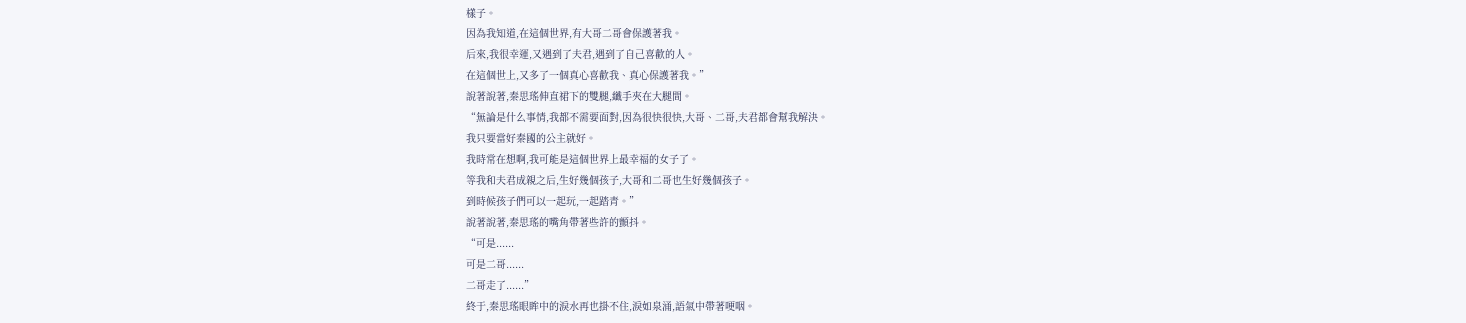樣子。
因為我知道,在這個世界,有大哥二哥會保護著我。
后來,我很幸運,又遇到了夫君,遇到了自己喜歡的人。
在這個世上,又多了一個真心喜歡我、真心保護著我。”
說著說著,秦思瑤伸直裙下的雙腿,纖手夾在大腿間。
“無論是什么事情,我都不需要面對,因為很快很快,大哥、二哥,夫君都會幫我解決。
我只要當好秦國的公主就好。
我時常在想啊,我可能是這個世界上最幸福的女子了。
等我和夫君成親之后,生好幾個孩子,大哥和二哥也生好幾個孩子。
到時候孩子們可以一起玩,一起踏青。”
說著說著,秦思瑤的嘴角帶著些許的顫抖。
“可是......
可是二哥......
二哥走了......”
終于,秦思瑤眼眸中的淚水再也掛不住,淚如泉涌,語氣中帶著哽咽。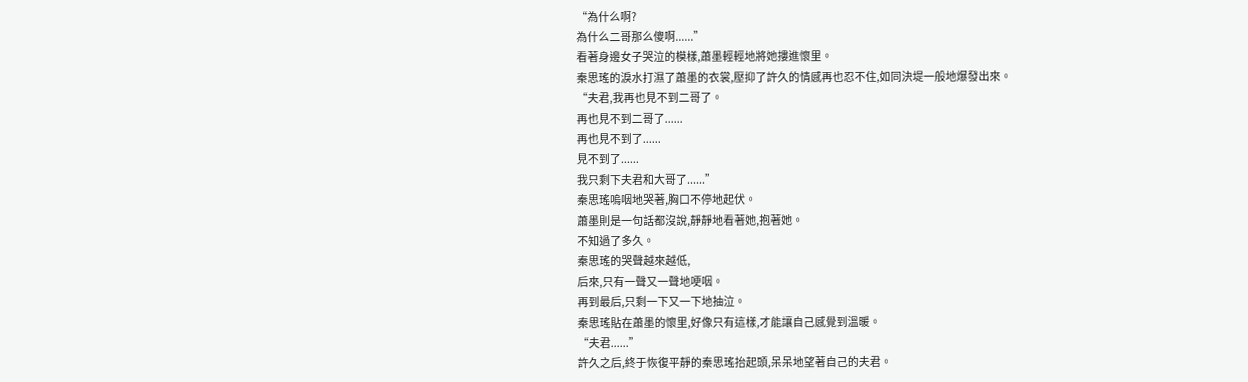“為什么啊?
為什么二哥那么傻啊......”
看著身邊女子哭泣的模樣,蕭墨輕輕地將她摟進懷里。
秦思瑤的淚水打濕了蕭墨的衣裳,壓抑了許久的情感再也忍不住,如同決堤一般地爆發出來。
“夫君,我再也見不到二哥了。
再也見不到二哥了......
再也見不到了......
見不到了......
我只剩下夫君和大哥了......”
秦思瑤嗚咽地哭著,胸口不停地起伏。
蕭墨則是一句話都沒說,靜靜地看著她,抱著她。
不知過了多久。
秦思瑤的哭聲越來越低,
后來,只有一聲又一聲地哽咽。
再到最后,只剩一下又一下地抽泣。
秦思瑤貼在蕭墨的懷里,好像只有這樣,才能讓自己感覺到溫暖。
“夫君......”
許久之后,終于恢復平靜的秦思瑤抬起頭,呆呆地望著自己的夫君。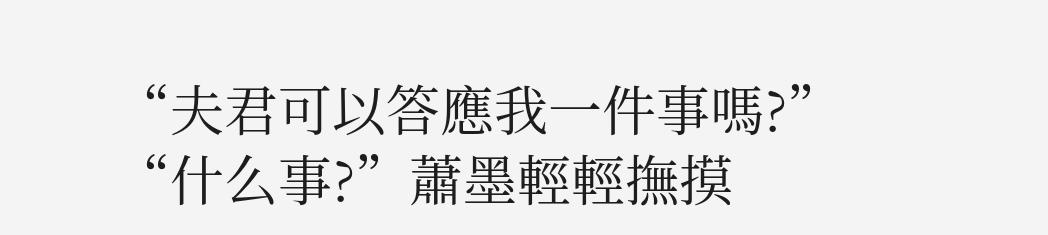“夫君可以答應我一件事嗎?”
“什么事?”蕭墨輕輕撫摸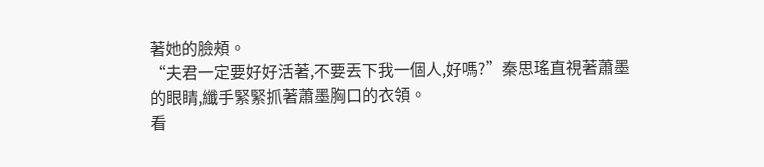著她的臉頰。
“夫君一定要好好活著,不要丟下我一個人,好嗎?”秦思瑤直視著蕭墨的眼睛,纖手緊緊抓著蕭墨胸口的衣領。
看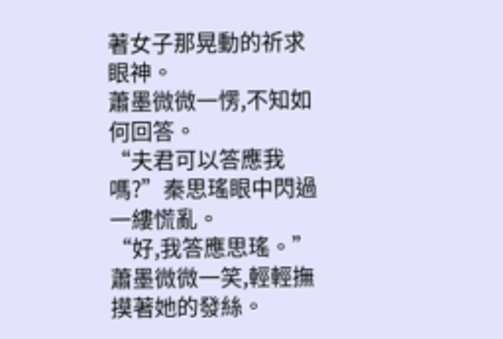著女子那晃動的祈求眼神。
蕭墨微微一愣,不知如何回答。
“夫君可以答應我嗎?”秦思瑤眼中閃過一縷慌亂。
“好,我答應思瑤。”
蕭墨微微一笑,輕輕撫摸著她的發絲。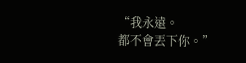“我永遠。
都不會丟下你。”